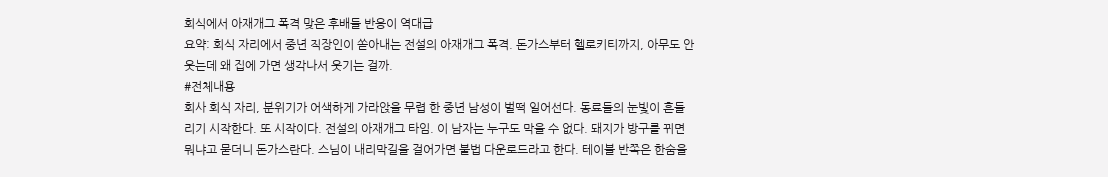회식에서 아재개그 폭격 맞은 후배들 반응이 역대급
요약: 회식 자리에서 중년 직장인이 쏟아내는 전설의 아재개그 폭격. 돈가스부터 헬로키티까지, 아무도 안 웃는데 왜 집에 가면 생각나서 웃기는 걸까.
#전체내용
회사 회식 자리, 분위기가 어색하게 가라앉을 무렵 한 중년 남성이 벌떡 일어선다. 동료들의 눈빛이 흔들리기 시작한다. 또 시작이다. 전설의 아재개그 타임. 이 남자는 누구도 막을 수 없다. 돼지가 방구를 뀌면 뭐냐고 묻더니 돈가스란다. 스님이 내리막길을 걸어가면 불법 다운로드라고 한다. 테이블 반쪽은 한숨을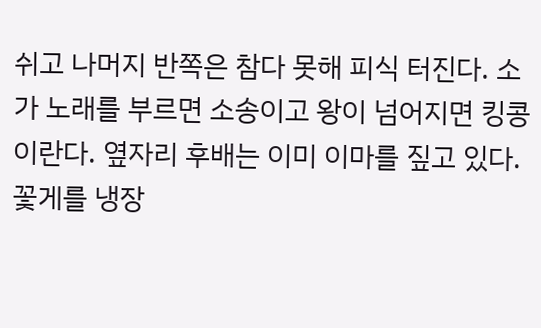쉬고 나머지 반쪽은 참다 못해 피식 터진다. 소가 노래를 부르면 소송이고 왕이 넘어지면 킹콩이란다. 옆자리 후배는 이미 이마를 짚고 있다. 꽃게를 냉장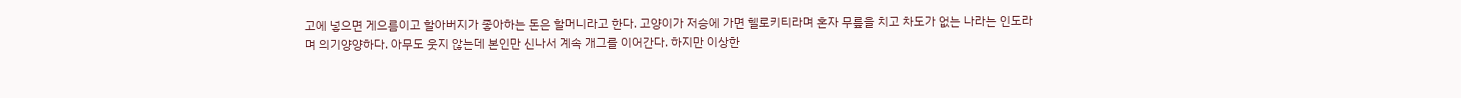고에 넣으면 게으름이고 할아버지가 좋아하는 돈은 할머니라고 한다. 고양이가 저승에 가면 헬로키티라며 혼자 무릎을 치고 차도가 없는 나라는 인도라며 의기양양하다. 아무도 웃지 않는데 본인만 신나서 계속 개그를 이어간다. 하지만 이상한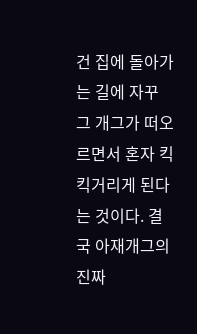건 집에 돌아가는 길에 자꾸 그 개그가 떠오르면서 혼자 킥킥거리게 된다는 것이다. 결국 아재개그의 진짜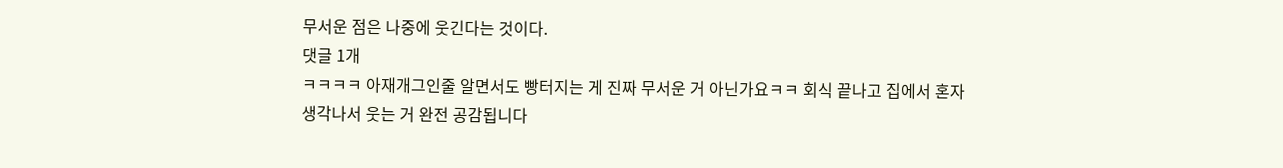무서운 점은 나중에 웃긴다는 것이다.
댓글 1개
ㅋㅋㅋㅋ 아재개그인줄 알면서도 빵터지는 게 진짜 무서운 거 아닌가요ㅋㅋ 회식 끝나고 집에서 혼자 생각나서 웃는 거 완전 공감됩니다